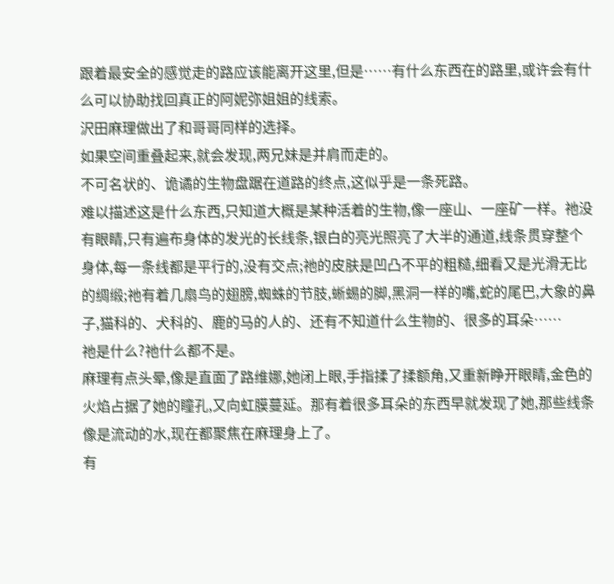跟着最安全的感觉走的路应该能离开这里,但是……有什么东西在的路里,或许会有什么可以协助找回真正的阿妮弥姐姐的线索。
沢田麻理做出了和哥哥同样的选择。
如果空间重叠起来,就会发现,两兄妹是并肩而走的。
不可名状的、诡谲的生物盘踞在道路的终点,这似乎是一条死路。
难以描述这是什么东西,只知道大概是某种活着的生物,像一座山、一座矿一样。祂没有眼睛,只有遍布身体的发光的长线条,银白的亮光照亮了大半的通道,线条贯穿整个身体,每一条线都是平行的,没有交点;祂的皮肤是凹凸不平的粗糙,细看又是光滑无比的绸缎;祂有着几扇鸟的翅膀,蜘蛛的节肢,蜥蜴的脚,黑洞一样的嘴,蛇的尾巴,大象的鼻子,猫科的、犬科的、鹿的马的人的、还有不知道什么生物的、很多的耳朵……
祂是什么?祂什么都不是。
麻理有点头晕,像是直面了路维娜,她闭上眼,手指揉了揉额角,又重新睁开眼睛,金色的火焰占据了她的瞳孔,又向虹膜蔓延。那有着很多耳朵的东西早就发现了她,那些线条像是流动的水,现在都聚焦在麻理身上了。
有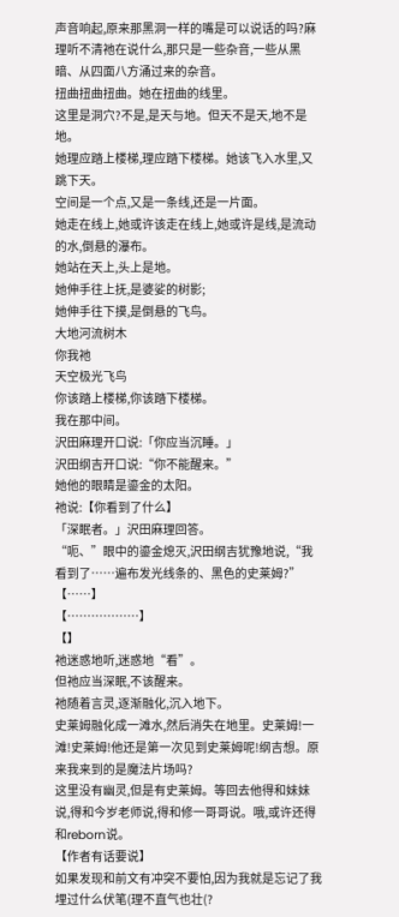声音响起,原来那黑洞一样的嘴是可以说话的吗?麻理听不清祂在说什么,那只是一些杂音,一些从黑暗、从四面八方涌过来的杂音。
扭曲扭曲扭曲。她在扭曲的线里。
这里是洞穴?不是,是天与地。但天不是天,地不是地。
她理应踏上楼梯,理应踏下楼梯。她该飞入水里,又跳下天。
空间是一个点,又是一条线,还是一片面。
她走在线上,她或许该走在线上,她或许是线,是流动的水,倒悬的瀑布。
她站在天上,头上是地。
她伸手往上抚,是婆娑的树影;
她伸手往下摸,是倒悬的飞鸟。
大地河流树木
你我祂
天空极光飞鸟
你该踏上楼梯,你该踏下楼梯。
我在那中间。
沢田麻理开口说:「你应当沉睡。」
沢田纲吉开口说:“你不能醒来。”
她他的眼睛是鎏金的太阳。
祂说:【你看到了什么】
「深眠者。」沢田麻理回答。
“呃、”眼中的鎏金熄灭,沢田纲吉犹豫地说,“我看到了……遍布发光线条的、黑色的史莱姆?”
【……】
【………………】
【】
祂迷惑地听,迷惑地“看”。
但祂应当深眠,不该醒来。
祂随着言灵,逐渐融化,沉入地下。
史莱姆融化成一滩水,然后消失在地里。史莱姆!一滩!史莱姆!他还是第一次见到史莱姆呢!纲吉想。原来我来到的是魔法片场吗?
这里没有幽灵,但是有史莱姆。等回去他得和妹妹说,得和今岁老师说,得和修一哥哥说。哦,或许还得和reborn说。
【作者有话要说】
如果发现和前文有冲突不要怕,因为我就是忘记了我埋过什么伏笔(理不直气也壮(?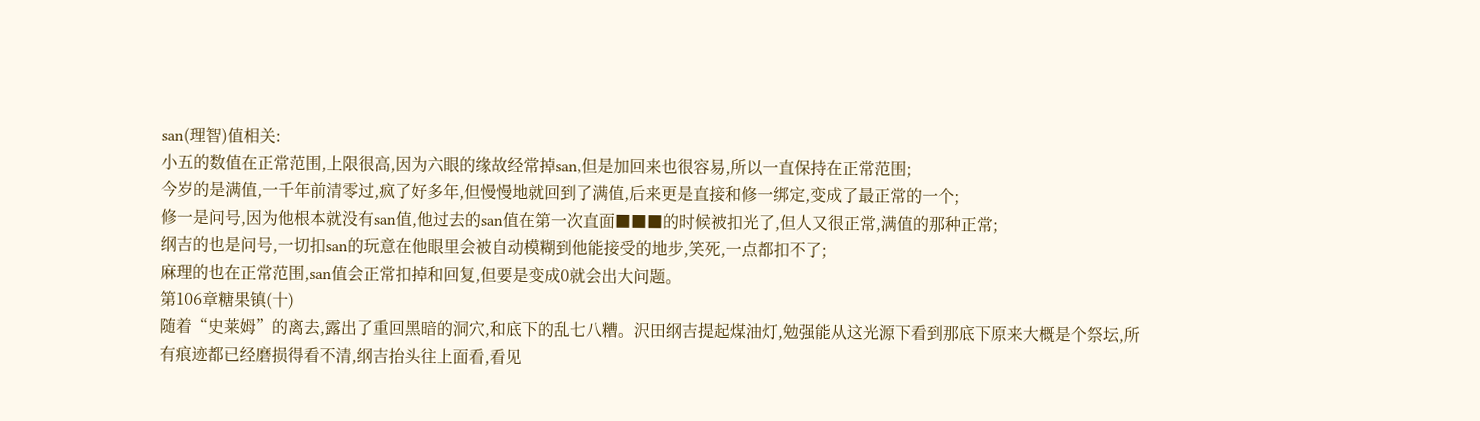san(理智)值相关:
小五的数值在正常范围,上限很高,因为六眼的缘故经常掉san,但是加回来也很容易,所以一直保持在正常范围;
今岁的是满值,一千年前清零过,疯了好多年,但慢慢地就回到了满值,后来更是直接和修一绑定,变成了最正常的一个;
修一是问号,因为他根本就没有san值,他过去的san值在第一次直面■■■的时候被扣光了,但人又很正常,满值的那种正常;
纲吉的也是问号,一切扣san的玩意在他眼里会被自动模糊到他能接受的地步,笑死,一点都扣不了;
麻理的也在正常范围,san值会正常扣掉和回复,但要是变成0就会出大问题。
第106章糖果镇(十)
随着“史莱姆”的离去,露出了重回黑暗的洞穴,和底下的乱七八糟。沢田纲吉提起煤油灯,勉强能从这光源下看到那底下原来大概是个祭坛,所有痕迹都已经磨损得看不清,纲吉抬头往上面看,看见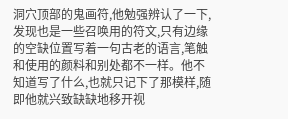洞穴顶部的鬼画符,他勉强辨认了一下,发现也是一些召唤用的符文,只有边缘的空缺位置写着一句古老的语言,笔触和使用的颜料和别处都不一样。他不知道写了什么,也就只记下了那模样,随即他就兴致缺缺地移开视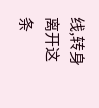线,转身离开这条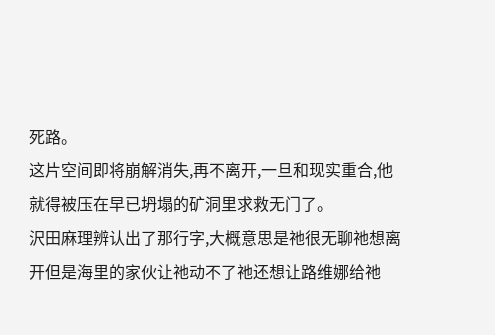死路。
这片空间即将崩解消失,再不离开,一旦和现实重合,他就得被压在早已坍塌的矿洞里求救无门了。
沢田麻理辨认出了那行字,大概意思是祂很无聊祂想离开但是海里的家伙让祂动不了祂还想让路维娜给祂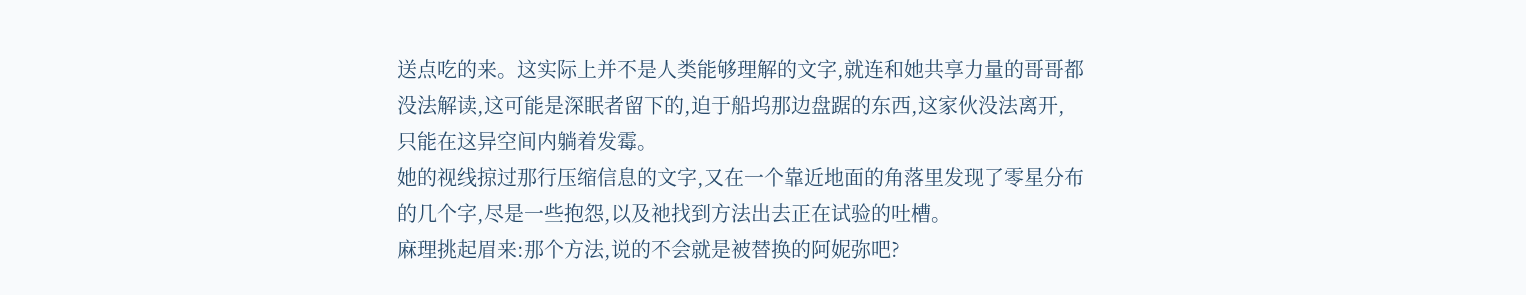送点吃的来。这实际上并不是人类能够理解的文字,就连和她共享力量的哥哥都没法解读,这可能是深眠者留下的,迫于船坞那边盘踞的东西,这家伙没法离开,只能在这异空间内躺着发霉。
她的视线掠过那行压缩信息的文字,又在一个靠近地面的角落里发现了零星分布的几个字,尽是一些抱怨,以及祂找到方法出去正在试验的吐槽。
麻理挑起眉来:那个方法,说的不会就是被替换的阿妮弥吧?